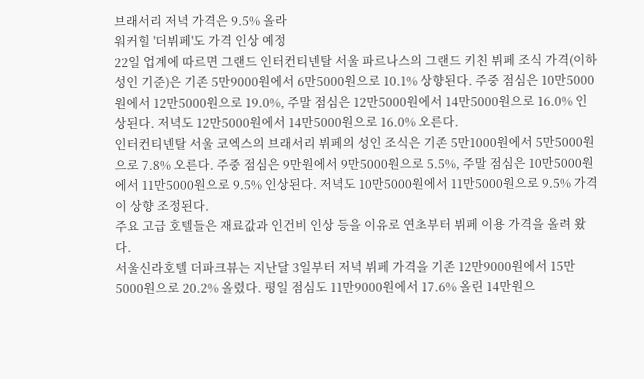브래서리 저녁 가격은 9.5% 올라
워커힐 '더뷔페'도 가격 인상 예정
22일 업계에 따르면 그랜드 인터컨티넨탈 서울 파르나스의 그랜드 키친 뷔페 조식 가격(이하 성인 기준)은 기존 5만9000원에서 6만5000원으로 10.1% 상향된다. 주중 점심은 10만5000원에서 12만5000원으로 19.0%, 주말 점심은 12만5000원에서 14만5000원으로 16.0% 인상된다. 저녁도 12만5000원에서 14만5000원으로 16.0% 오른다.
인터컨티넨탈 서울 코엑스의 브래서리 뷔페의 성인 조식은 기존 5만1000원에서 5만5000원으로 7.8% 오른다. 주중 점심은 9만원에서 9만5000원으로 5.5%, 주말 점심은 10만5000원에서 11만5000원으로 9.5% 인상된다. 저녁도 10만5000원에서 11만5000원으로 9.5% 가격이 상향 조정된다.
주요 고급 호텔들은 재료값과 인건비 인상 등을 이유로 연초부터 뷔페 이용 가격을 올려 왔다.
서울신라호텔 더파크뷰는 지난달 3일부터 저녁 뷔페 가격을 기존 12만9000원에서 15만5000원으로 20.2% 올렸다. 평일 점심도 11만9000원에서 17.6% 올린 14만원으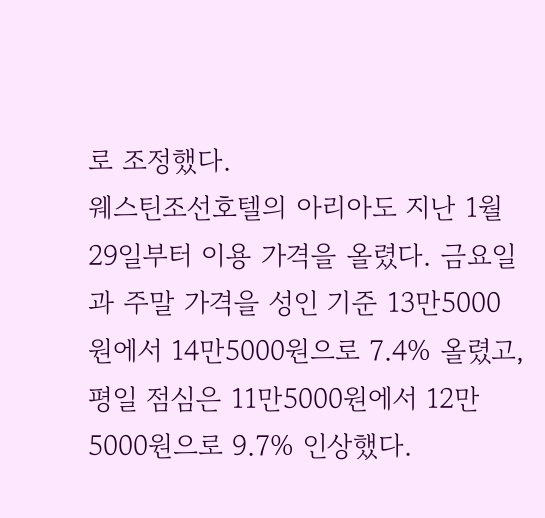로 조정했다.
웨스틴조선호텔의 아리아도 지난 1월29일부터 이용 가격을 올렸다. 금요일과 주말 가격을 성인 기준 13만5000원에서 14만5000원으로 7.4% 올렸고, 평일 점심은 11만5000원에서 12만5000원으로 9.7% 인상했다.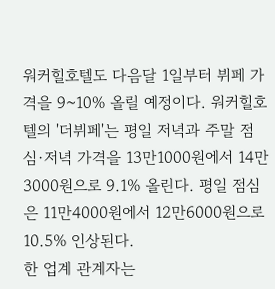워커힐호텔도 다음달 1일부터 뷔페 가격을 9~10% 올릴 예정이다. 워커힐호텔의 '더뷔페'는 평일 저녁과 주말 점심·저녁 가격을 13만1000원에서 14만3000원으로 9.1% 올린다. 평일 점심은 11만4000원에서 12만6000원으로 10.5% 인상된다.
한 업계 관계자는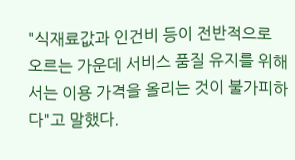"식재료값과 인건비 등이 전반적으로 오르는 가운데 서비스 품질 유지를 위해서는 이용 가격을 올리는 것이 불가피하다"고 말했다.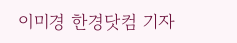이미경 한경닷컴 기자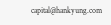capital@hankyung.com